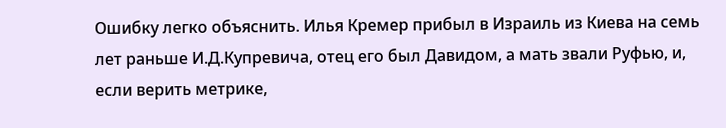Ошибку легко объяснить. Илья Кремер прибыл в Израиль из Киева на семь лет раньше И.Д.Купревича, отец его был Давидом, а мать звали Руфью, и, если верить метрике,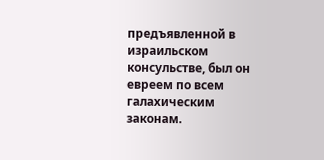предъявленной в израильском консульстве, был он евреем по всем галахическим законам.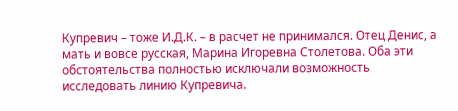Купревич – тоже И.Д.К. – в расчет не принимался. Отец Денис, а мать и вовсе русская, Марина Игоревна Столетова. Оба эти обстоятельства полностью исключали возможность исследовать линию Купревича.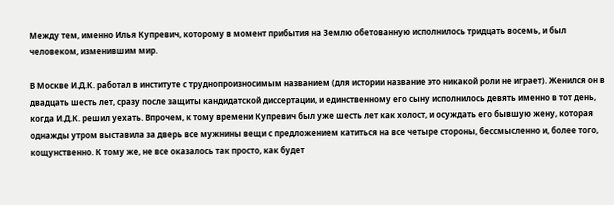Между тем, именно Илья Купревич, которому в момент прибытия на Землю обетованную исполнилось тридцать восемь, и был человеком, изменившим мир.

В Москве И.Д.К. работал в институте с труднопроизносимым названием (для истории название это никакой роли не играет). Женился он в двадцать шесть лет, сразу после защиты кандидатской диссертации, и единственному его сыну исполнилось девять именно в тот день, когда И.Д.К. решил уехать. Впрочем, к тому времени Купревич был уже шесть лет как холост, и осуждать его бывшую жену, которая однажды утром выставила за дверь все мужнины вещи с предложением катиться на все четыре стороны, бессмысленно и, более того, кощунственно. К тому же, не все оказалось так просто, как будет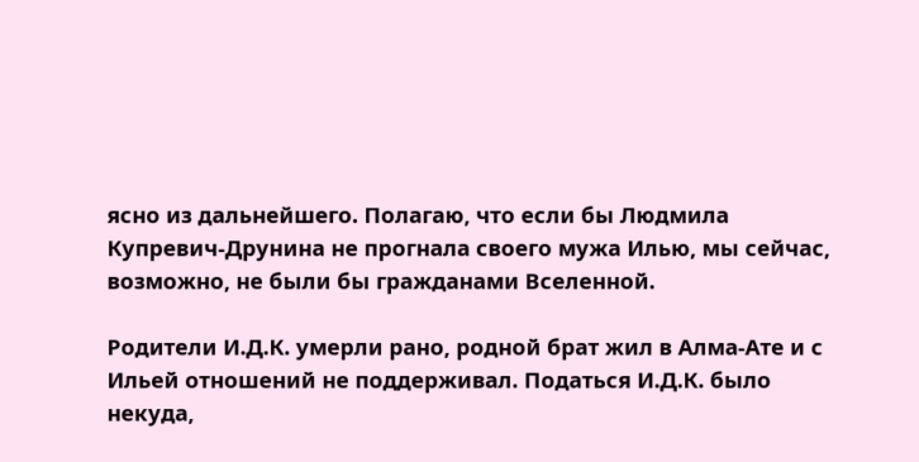ясно из дальнейшего. Полагаю, что если бы Людмила Купревич-Друнина не прогнала своего мужа Илью, мы сейчас, возможно, не были бы гражданами Вселенной.

Родители И.Д.К. умерли рано, родной брат жил в Алма-Ате и с Ильей отношений не поддерживал. Податься И.Д.К. было некуда,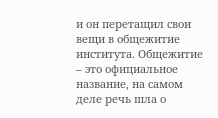и он перетащил свои вещи в общежитие института. Общежитие – это официальное название, на самом деле речь шла о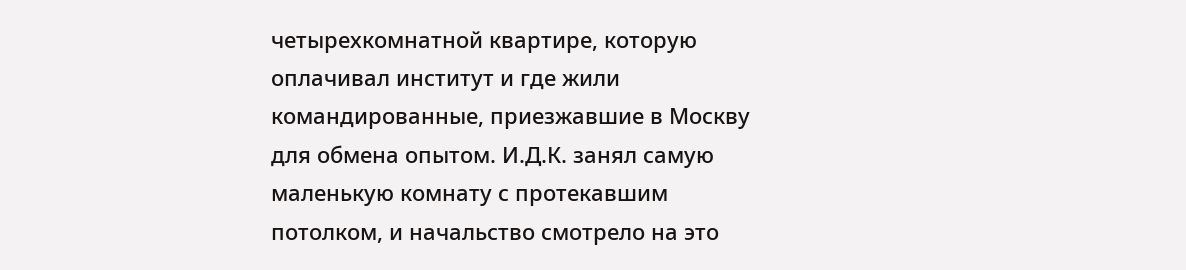четырехкомнатной квартире, которую оплачивал институт и где жили командированные, приезжавшие в Москву для обмена опытом. И.Д.К. занял самую маленькую комнату с протекавшим потолком, и начальство смотрело на это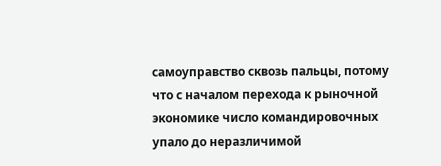самоуправство сквозь пальцы, потому что с началом перехода к рыночной экономике число командировочных упало до неразличимой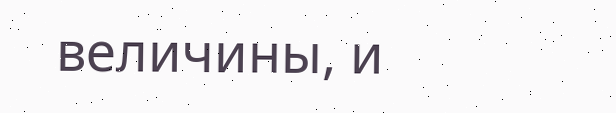величины, и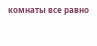комнаты все равно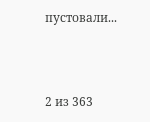пустовали...



2 из 363